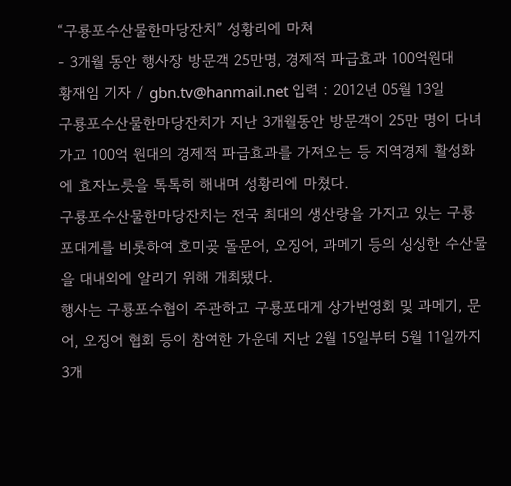“구룡포수산물한마당잔치” 성황리에 마쳐
- 3개월 동안 행사장 방문객 25만명, 경제적 파급효과 100억원대
황재임 기자 / gbn.tv@hanmail.net 입력 : 2012년 05월 13일
구룡포수산물한마당잔치가 지난 3개월동안 방문객이 25만 명이 다녀가고 100억 원대의 경제적 파급효과를 가져오는 등 지역경제 활성화에 효자노릇을 톡톡히 해내며 성황리에 마쳤다.
구룡포수산물한마당잔치는 전국 최대의 생산량을 가지고 있는 구룡포대게를 비롯하여 호미곶 돌문어, 오징어, 과메기 등의 싱싱한 수산물을 대내외에 알리기 위해 개최됐다.
행사는 구룡포수협이 주관하고 구룡포대게 상가번영회 및 과메기, 문어, 오징어 협회 등이 참여한 가운데 지난 2월 15일부터 5월 11일까지 3개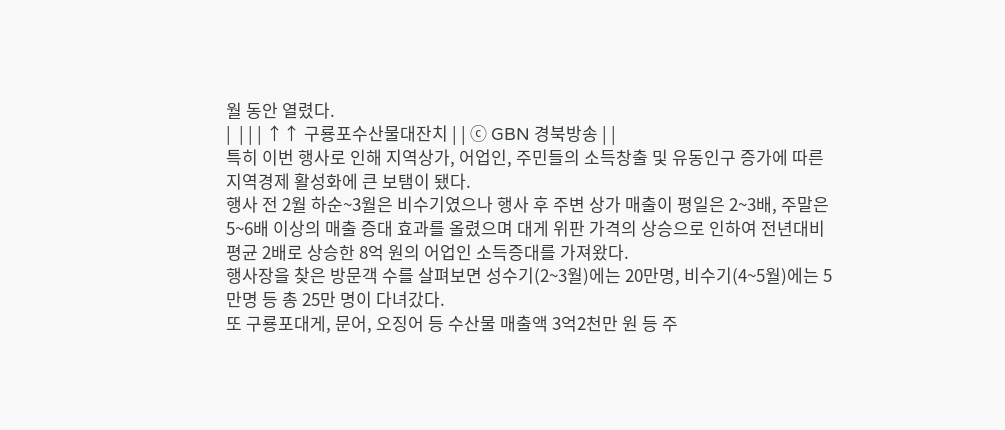월 동안 열렸다.
|  | | | ↑↑ 구룡포수산물대잔치 | | ⓒ GBN 경북방송 | |
특히 이번 행사로 인해 지역상가, 어업인, 주민들의 소득창출 및 유동인구 증가에 따른 지역경제 활성화에 큰 보탬이 됐다.
행사 전 2월 하순~3월은 비수기였으나 행사 후 주변 상가 매출이 평일은 2~3배, 주말은 5~6배 이상의 매출 증대 효과를 올렸으며 대게 위판 가격의 상승으로 인하여 전년대비 평균 2배로 상승한 8억 원의 어업인 소득증대를 가져왔다.
행사장을 찾은 방문객 수를 살펴보면 성수기(2~3월)에는 20만명, 비수기(4~5월)에는 5만명 등 총 25만 명이 다녀갔다.
또 구룡포대게, 문어, 오징어 등 수산물 매출액 3억2천만 원 등 주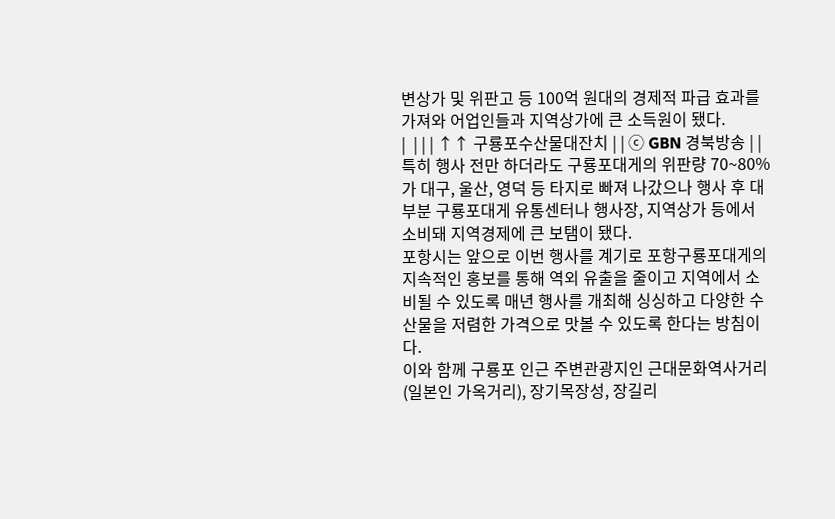변상가 및 위판고 등 100억 원대의 경제적 파급 효과를 가져와 어업인들과 지역상가에 큰 소득원이 됐다.
|  | | | ↑↑ 구룡포수산물대잔치 | | ⓒ GBN 경북방송 | |
특히 행사 전만 하더라도 구룡포대게의 위판량 70~80%가 대구, 울산, 영덕 등 타지로 빠져 나갔으나 행사 후 대부분 구룡포대게 유통센터나 행사장, 지역상가 등에서 소비돼 지역경제에 큰 보탬이 됐다.
포항시는 앞으로 이번 행사를 계기로 포항구룡포대게의 지속적인 홍보를 통해 역외 유출을 줄이고 지역에서 소비될 수 있도록 매년 행사를 개최해 싱싱하고 다양한 수산물을 저렴한 가격으로 맛볼 수 있도록 한다는 방침이다.
이와 함께 구룡포 인근 주변관광지인 근대문화역사거리(일본인 가옥거리), 장기목장성, 장길리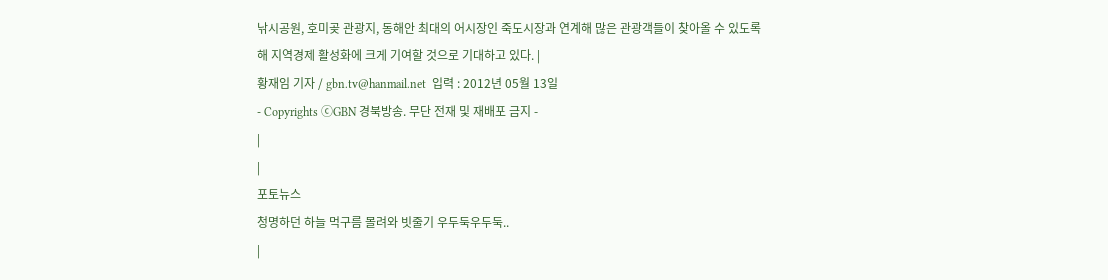낚시공원, 호미곶 관광지, 동해안 최대의 어시장인 죽도시장과 연계해 많은 관광객들이 찾아올 수 있도록 해 지역경제 활성화에 크게 기여할 것으로 기대하고 있다. |
황재임 기자 / gbn.tv@hanmail.net  입력 : 2012년 05월 13일
- Copyrights ⓒGBN 경북방송. 무단 전재 및 재배포 금지 -
|
|
포토뉴스
청명하던 하늘 먹구름 몰려와 빗줄기 우두둑우두둑..
|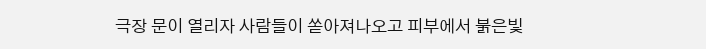극장 문이 열리자 사람들이 쏟아져나오고 피부에서 붉은빛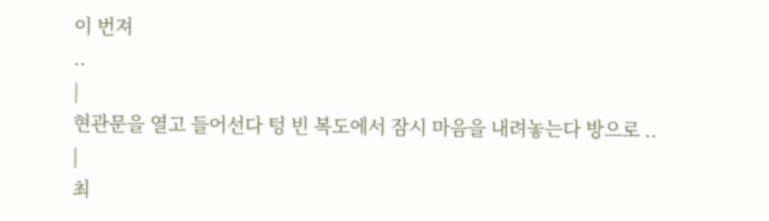이 번져
..
|
현관문을 열고 들어선다 텅 빈 복도에서 잠시 마음을 내려놓는다 방으로 ..
|
최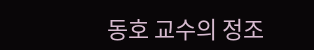동호 교수의 정조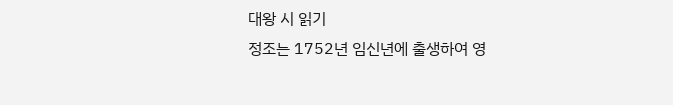대왕 시 읽기
정조는 1752년 임신년에 출생하여 영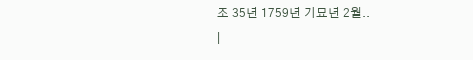조 35년 1759년 기묘년 2월..
|